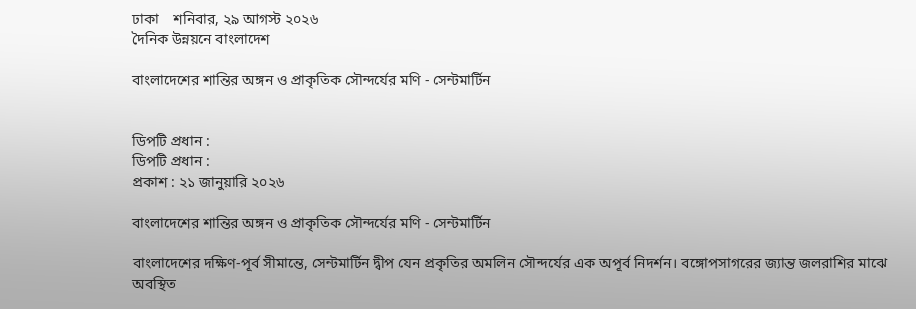ঢাকা    শনিবার, ২৯ আগস্ট ২০২৬
দৈনিক উন্নয়নে বাংলাদেশ

বাংলাদেশের শান্তির অঙ্গন ও প্রাকৃতিক সৌন্দর্যের মণি - সেন্টমার্টিন


ডিপটি প্রধান :
ডিপটি প্রধান :
প্রকাশ : ২১ জানুয়ারি ২০২৬

বাংলাদেশের শান্তির অঙ্গন ও প্রাকৃতিক সৌন্দর্যের মণি - সেন্টমার্টিন

বাংলাদেশের দক্ষিণ-পূর্ব সীমান্তে, সেন্টমার্টিন দ্বীপ যেন প্রকৃতির অমলিন সৌন্দর্যের এক অপূর্ব নিদর্শন। বঙ্গোপসাগরের জ্যান্ত জলরাশির মাঝে অবস্থিত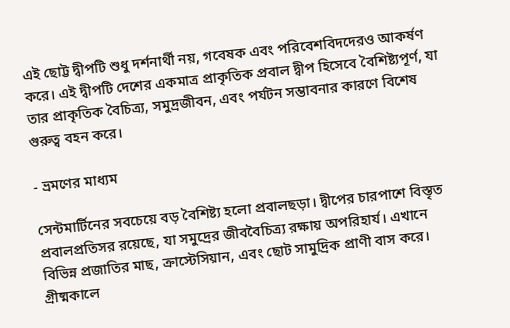এই ছোট্ট দ্বীপটি শুধু দর্শনার্থী নয়, গবেষক এবং পরিবেশবিদদেরও আকর্ষণ করে। এই দ্বীপটি দেশের একমাত্র প্রাকৃতিক প্রবাল দ্বীপ হিসেবে বৈশিষ্ট্যপূর্ণ, যা তার প্রাকৃতিক বৈচিত্র‍্য, সমুদ্রজীবন, এবং পর্যটন সম্ভাবনার কারণে বিশেষ গুরুত্ব বহন করে।

- ভ্রমণের মাধ্যম

সেন্টমার্টিনের সবচেয়ে বড় বৈশিষ্ট্য হলো প্রবালছড়া। দ্বীপের চারপাশে বিস্তৃত প্রবালপ্রতিসর রয়েছে, যা সমুদ্রের জীববৈচিত্র‍্য রক্ষায় অপরিহার্য। এখানে বিভিন্ন প্রজাতির মাছ, ক্রাস্টেসিয়ান, এবং ছোট সামুদ্রিক প্রাণী বাস করে। গ্রীষ্মকালে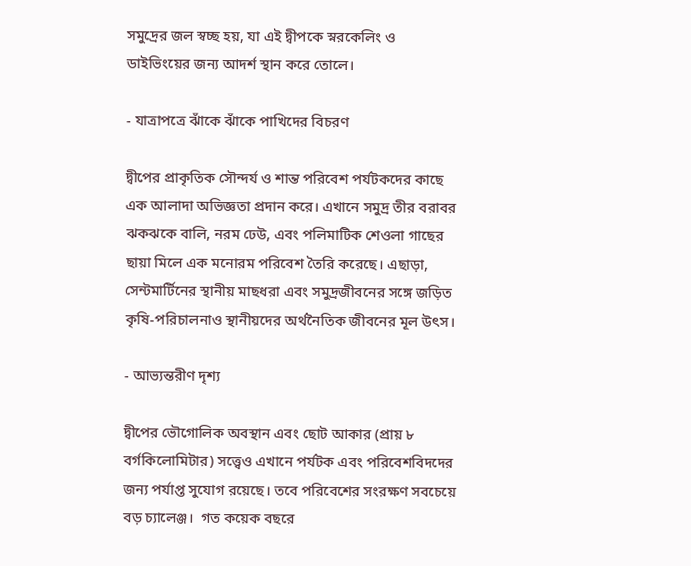সমুদ্রের জল স্বচ্ছ হয়, যা এই দ্বীপকে স্নরকেলিং ও ডাইভিংয়ের জন্য আদর্শ স্থান করে তোলে।

- যাত্রাপত্রে ঝাঁকে ঝাঁকে পাখিদের বিচরণ

দ্বীপের প্রাকৃতিক সৌন্দর্য ও শান্ত পরিবেশ পর্যটকদের কাছে এক আলাদা অভিজ্ঞতা প্রদান করে। এখানে সমুদ্র তীর বরাবর ঝকঝকে বালি, নরম ঢেউ, এবং পলিমাটিক শেওলা গাছের ছায়া মিলে এক মনোরম পরিবেশ তৈরি করেছে। এছাড়া, সেন্টমার্টিনের স্থানীয় মাছধরা এবং সমুদ্রজীবনের সঙ্গে জড়িত কৃষি-পরিচালনাও স্থানীয়দের অর্থনৈতিক জীবনের মূল উৎস।

- আভ্যন্তরীণ দৃশ্য

দ্বীপের ভৌগোলিক অবস্থান এবং ছোট আকার (প্রায় ৮ বর্গকিলোমিটার) সত্ত্বেও এখানে পর্যটক এবং পরিবেশবিদদের জন্য পর্যাপ্ত সুযোগ রয়েছে। তবে পরিবেশের সংরক্ষণ সবচেয়ে বড় চ্যালেঞ্জ।  গত কয়েক বছরে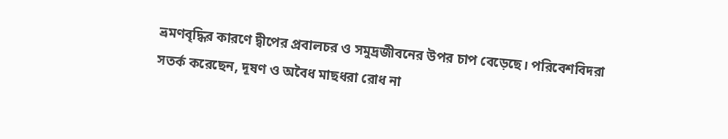ভ্রমণবৃদ্ধির কারণে দ্বীপের প্রবালচর ও সমুদ্রজীবনের উপর চাপ বেড়েছে। পরিবেশবিদরা সতর্ক করেছেন, দূষণ ও অবৈধ মাছধরা রোধ না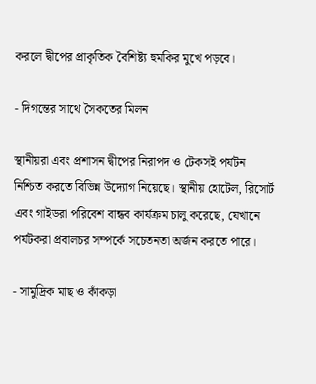করলে দ্বীপের প্রাকৃতিক বৈশিষ্ট্য হুমকির মুখে পড়বে।

- দিগন্তের সাথে সৈকতের মিলন

স্থানীয়রা এবং প্রশাসন দ্বীপের নিরাপদ ও টেকসই পর্যটন নিশ্চিত করতে বিভিন্ন উদ্যোগ নিয়েছে। স্থানীয় হোটেল, রিসোর্ট এবং গাইডরা পরিবেশ বান্ধব কার্যক্রম চালু করেছে, যেখানে পর্যটকরা প্রবালচর সম্পর্কে সচেতনতা অর্জন করতে পারে।

- সামুদ্রিক মাছ ও কাঁকড়া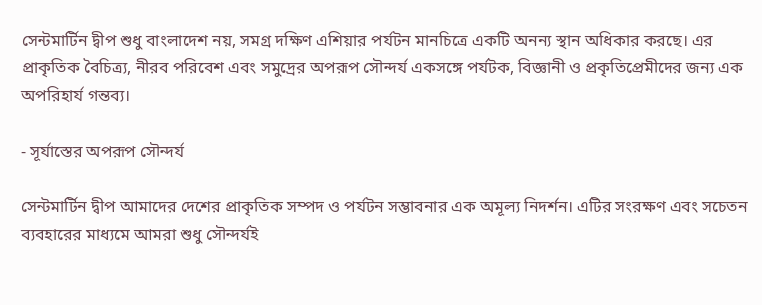সেন্টমার্টিন দ্বীপ শুধু বাংলাদেশ নয়, সমগ্র দক্ষিণ এশিয়ার পর্যটন মানচিত্রে একটি অনন্য স্থান অধিকার করছে। এর প্রাকৃতিক বৈচিত্র‍্য, নীরব পরিবেশ এবং সমুদ্রের অপরূপ সৌন্দর্য একসঙ্গে পর্যটক, বিজ্ঞানী ও প্রকৃতিপ্রেমীদের জন্য এক অপরিহার্য গন্তব্য।

- সূর্যাস্তের অপরূপ সৌন্দর্য

সেন্টমার্টিন দ্বীপ আমাদের দেশের প্রাকৃতিক সম্পদ ও পর্যটন সম্ভাবনার এক অমূল্য নিদর্শন। এটির সংরক্ষণ এবং সচেতন ব্যবহারের মাধ্যমে আমরা শুধু সৌন্দর্যই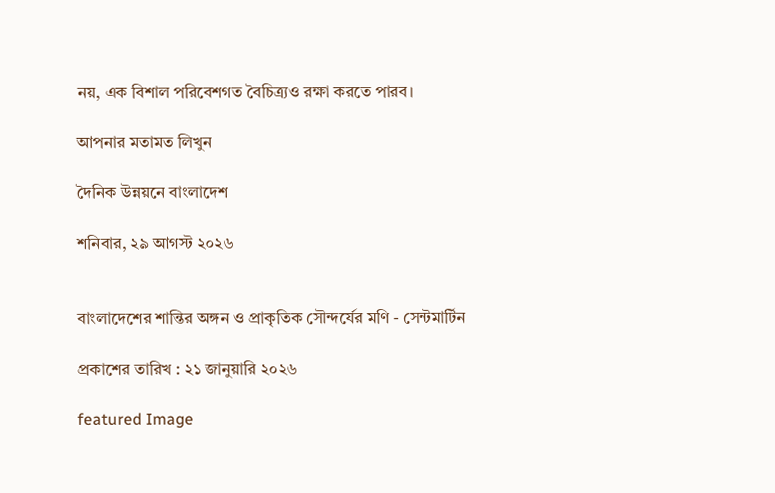নয়, এক বিশাল পরিবেশগত বৈচিত্র‍্যও রক্ষা করতে পারব।

আপনার মতামত লিখুন

দৈনিক উন্নয়নে বাংলাদেশ

শনিবার, ২৯ আগস্ট ২০২৬


বাংলাদেশের শান্তির অঙ্গন ও প্রাকৃতিক সৌন্দর্যের মণি - সেন্টমার্টিন

প্রকাশের তারিখ : ২১ জানুয়ারি ২০২৬

featured Image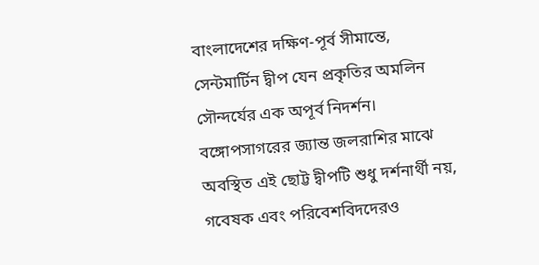বাংলাদেশের দক্ষিণ-পূর্ব সীমান্তে, সেন্টমার্টিন দ্বীপ যেন প্রকৃতির অমলিন সৌন্দর্যের এক অপূর্ব নিদর্শন। বঙ্গোপসাগরের জ্যান্ত জলরাশির মাঝে অবস্থিত এই ছোট্ট দ্বীপটি শুধু দর্শনার্থী নয়, গবেষক এবং পরিবেশবিদদেরও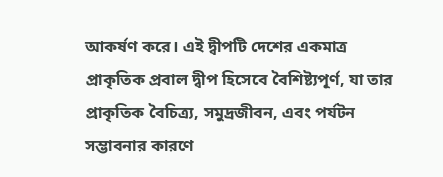আকর্ষণ করে। এই দ্বীপটি দেশের একমাত্র প্রাকৃতিক প্রবাল দ্বীপ হিসেবে বৈশিষ্ট্যপূর্ণ, যা তার প্রাকৃতিক বৈচিত্র‍্য, সমুদ্রজীবন, এবং পর্যটন সম্ভাবনার কারণে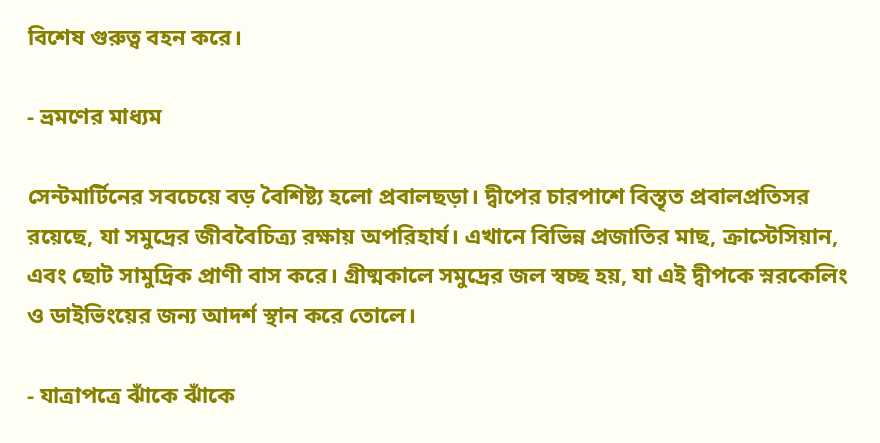বিশেষ গুরুত্ব বহন করে।

- ভ্রমণের মাধ্যম

সেন্টমার্টিনের সবচেয়ে বড় বৈশিষ্ট্য হলো প্রবালছড়া। দ্বীপের চারপাশে বিস্তৃত প্রবালপ্রতিসর রয়েছে, যা সমুদ্রের জীববৈচিত্র‍্য রক্ষায় অপরিহার্য। এখানে বিভিন্ন প্রজাতির মাছ, ক্রাস্টেসিয়ান, এবং ছোট সামুদ্রিক প্রাণী বাস করে। গ্রীষ্মকালে সমুদ্রের জল স্বচ্ছ হয়, যা এই দ্বীপকে স্নরকেলিং ও ডাইভিংয়ের জন্য আদর্শ স্থান করে তোলে।

- যাত্রাপত্রে ঝাঁকে ঝাঁকে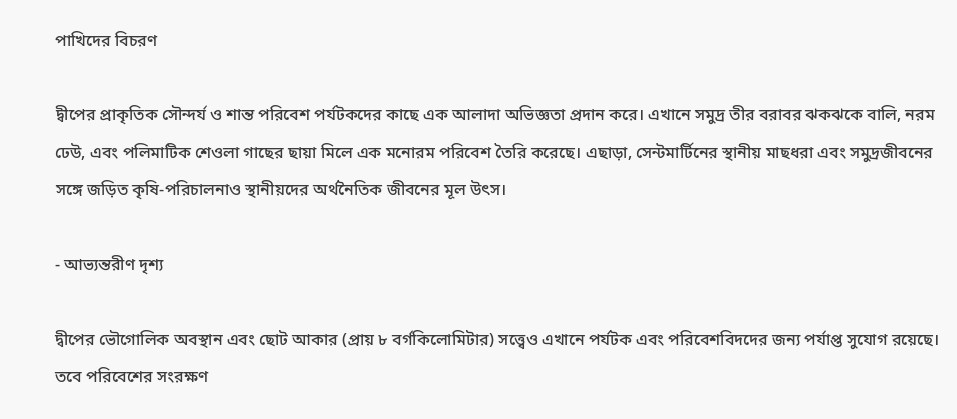পাখিদের বিচরণ

দ্বীপের প্রাকৃতিক সৌন্দর্য ও শান্ত পরিবেশ পর্যটকদের কাছে এক আলাদা অভিজ্ঞতা প্রদান করে। এখানে সমুদ্র তীর বরাবর ঝকঝকে বালি, নরম ঢেউ, এবং পলিমাটিক শেওলা গাছের ছায়া মিলে এক মনোরম পরিবেশ তৈরি করেছে। এছাড়া, সেন্টমার্টিনের স্থানীয় মাছধরা এবং সমুদ্রজীবনের সঙ্গে জড়িত কৃষি-পরিচালনাও স্থানীয়দের অর্থনৈতিক জীবনের মূল উৎস।

- আভ্যন্তরীণ দৃশ্য

দ্বীপের ভৌগোলিক অবস্থান এবং ছোট আকার (প্রায় ৮ বর্গকিলোমিটার) সত্ত্বেও এখানে পর্যটক এবং পরিবেশবিদদের জন্য পর্যাপ্ত সুযোগ রয়েছে। তবে পরিবেশের সংরক্ষণ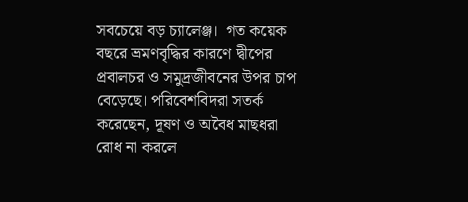সবচেয়ে বড় চ্যালেঞ্জ।  গত কয়েক বছরে ভ্রমণবৃদ্ধির কারণে দ্বীপের প্রবালচর ও সমুদ্রজীবনের উপর চাপ বেড়েছে। পরিবেশবিদরা সতর্ক করেছেন, দূষণ ও অবৈধ মাছধরা রোধ না করলে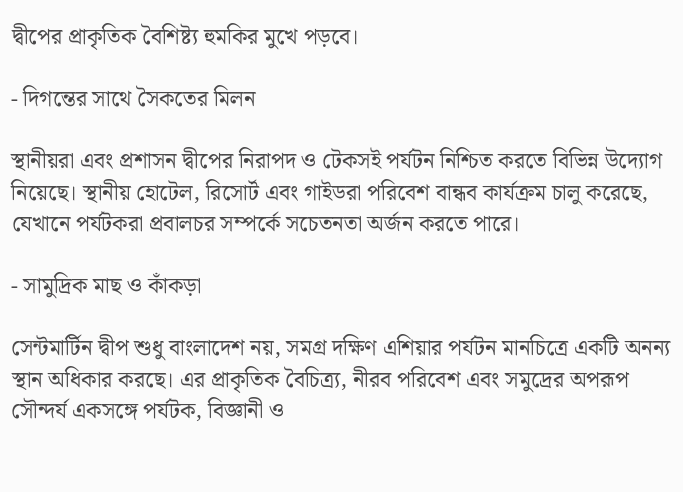দ্বীপের প্রাকৃতিক বৈশিষ্ট্য হুমকির মুখে পড়বে।

- দিগন্তের সাথে সৈকতের মিলন

স্থানীয়রা এবং প্রশাসন দ্বীপের নিরাপদ ও টেকসই পর্যটন নিশ্চিত করতে বিভিন্ন উদ্যোগ নিয়েছে। স্থানীয় হোটেল, রিসোর্ট এবং গাইডরা পরিবেশ বান্ধব কার্যক্রম চালু করেছে, যেখানে পর্যটকরা প্রবালচর সম্পর্কে সচেতনতা অর্জন করতে পারে।

- সামুদ্রিক মাছ ও কাঁকড়া

সেন্টমার্টিন দ্বীপ শুধু বাংলাদেশ নয়, সমগ্র দক্ষিণ এশিয়ার পর্যটন মানচিত্রে একটি অনন্য স্থান অধিকার করছে। এর প্রাকৃতিক বৈচিত্র‍্য, নীরব পরিবেশ এবং সমুদ্রের অপরূপ সৌন্দর্য একসঙ্গে পর্যটক, বিজ্ঞানী ও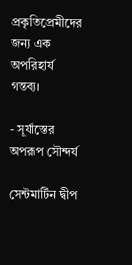প্রকৃতিপ্রেমীদের জন্য এক অপরিহার্য গন্তব্য।

- সূর্যাস্তের অপরূপ সৌন্দর্য

সেন্টমার্টিন দ্বীপ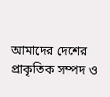আমাদের দেশের প্রাকৃতিক সম্পদ ও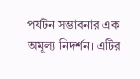পর্যটন সম্ভাবনার এক অমূল্য নিদর্শন। এটির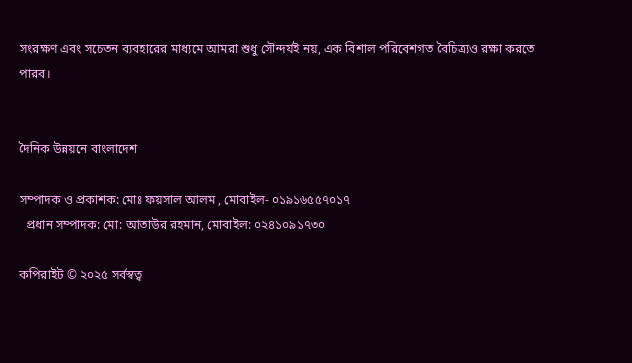সংরক্ষণ এবং সচেতন ব্যবহারের মাধ্যমে আমরা শুধু সৌন্দর্যই নয়, এক বিশাল পরিবেশগত বৈচিত্র‍্যও রক্ষা করতে পারব।


দৈনিক উন্নয়নে বাংলাদেশ

সম্পাদক ও প্রকাশক: মোঃ ফয়সাল আলম , মোবাইল- ০১৯১৬৫৫৭০১৭
  প্রধান সম্পাদক: মো: আতাউর রহমান, মোবাইল: ০২৪১০৯১৭৩০

কপিরাইট © ২০২৫ সর্বস্বত্ব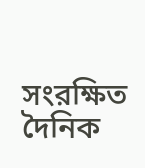সংরক্ষিত দৈনিক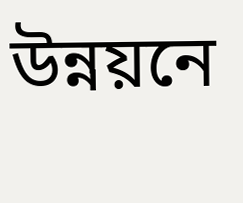উন্নয়নে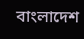বাংলাদেশ